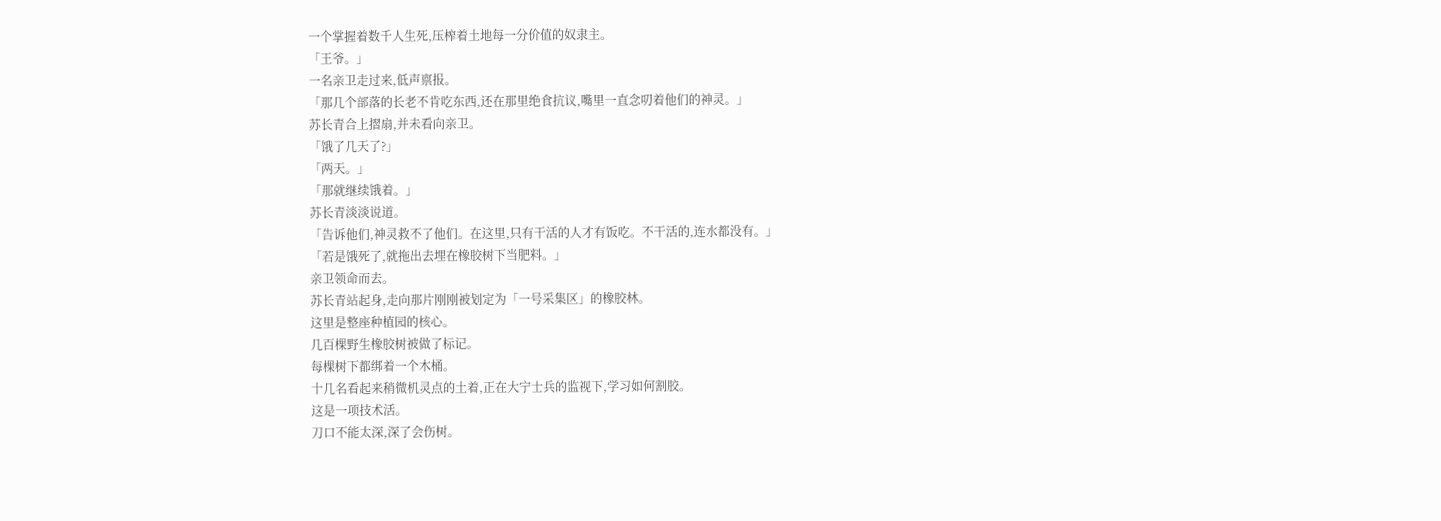一个掌握着数千人生死,压榨着土地每一分价值的奴隶主。
「王爷。」
一名亲卫走过来,低声禀报。
「那几个部落的长老不肯吃东西,还在那里绝食抗议,嘴里一直念叨着他们的神灵。」
苏长青合上摺扇,并未看向亲卫。
「饿了几天了?」
「两天。」
「那就继续饿着。」
苏长青淡淡说道。
「告诉他们,神灵救不了他们。在这里,只有干活的人才有饭吃。不干活的,连水都没有。」
「若是饿死了,就拖出去埋在橡胶树下当肥料。」
亲卫领命而去。
苏长青站起身,走向那片刚刚被划定为「一号采集区」的橡胶林。
这里是整座种植园的核心。
几百棵野生橡胶树被做了标记。
每棵树下都绑着一个木桶。
十几名看起来稍微机灵点的土着,正在大宁士兵的监视下,学习如何割胶。
这是一项技术活。
刀口不能太深,深了会伤树。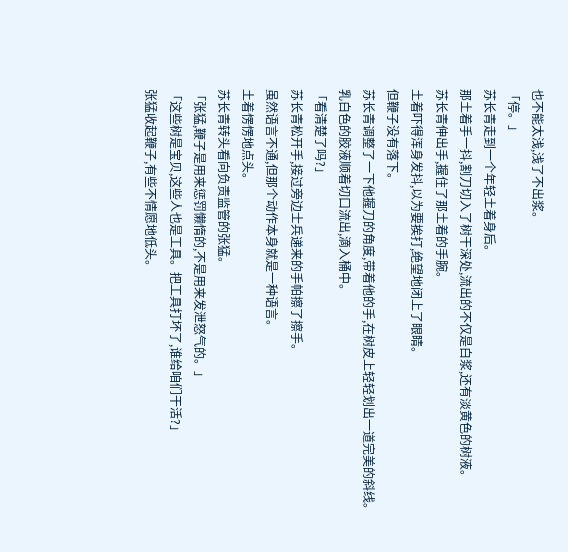也不能太浅,浅了不出浆。
「停。」
苏长青走到一个年轻土着身后。
那土着手一抖,割刀切入了树干深处,流出的不仅是白浆,还有淡黄色的树液。
苏长青伸出手,握住了那土着的手腕。
土着吓得浑身发抖,以为要挨打,绝望地闭上了眼睛。
但鞭子没有落下。
苏长青调整了一下他握刀的角度,带着他的手,在树皮上轻轻划出一道完美的斜线。
乳白色的胶液顺着切口流出,滴入桶中。
「看清楚了吗?」
苏长青松开手,接过旁边士兵递来的手帕擦了擦手。
虽然语言不通,但那个动作本身就是一种语言。
土着愣愣地点头。
苏长青转头看向负责监管的张猛。
「张猛,鞭子是用来惩罚懒惰的,不是用来发泄怒气的。」
「这些树是宝贝,这些人也是工具。把工具打坏了,谁给咱们干活?」
张猛收起鞭子,有些不情愿地低头。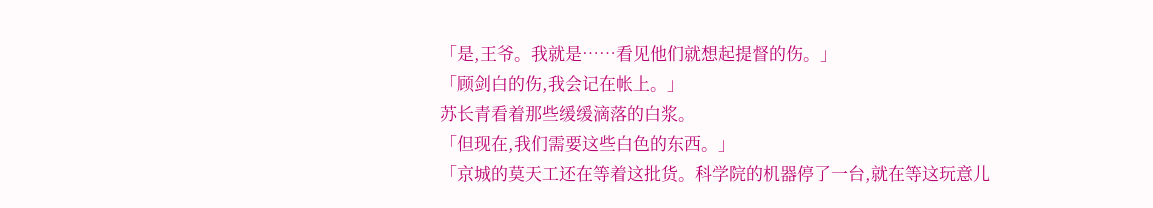「是,王爷。我就是……看见他们就想起提督的伤。」
「顾剑白的伤,我会记在帐上。」
苏长青看着那些缓缓滴落的白浆。
「但现在,我们需要这些白色的东西。」
「京城的莫天工还在等着这批货。科学院的机器停了一台,就在等这玩意儿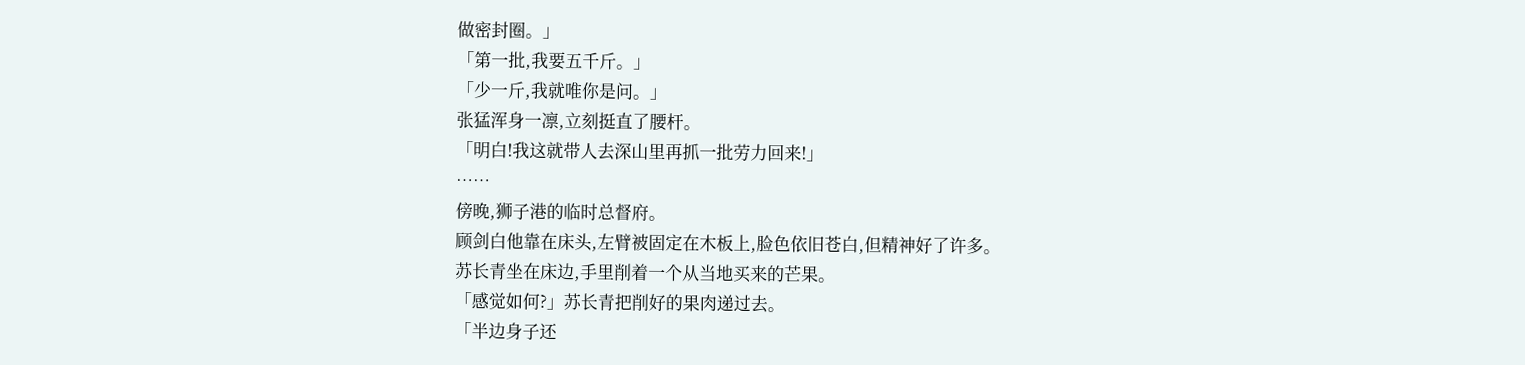做密封圈。」
「第一批,我要五千斤。」
「少一斤,我就唯你是问。」
张猛浑身一凛,立刻挺直了腰杆。
「明白!我这就带人去深山里再抓一批劳力回来!」
……
傍晚,狮子港的临时总督府。
顾剑白他靠在床头,左臂被固定在木板上,脸色依旧苍白,但精神好了许多。
苏长青坐在床边,手里削着一个从当地买来的芒果。
「感觉如何?」苏长青把削好的果肉递过去。
「半边身子还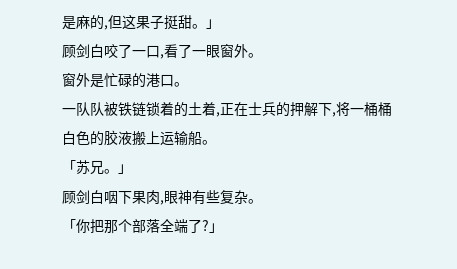是麻的,但这果子挺甜。」
顾剑白咬了一口,看了一眼窗外。
窗外是忙碌的港口。
一队队被铁链锁着的土着,正在士兵的押解下,将一桶桶白色的胶液搬上运输船。
「苏兄。」
顾剑白咽下果肉,眼神有些复杂。
「你把那个部落全端了?」